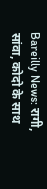Bareilly News: रागी, सांवा, कोदो के साथ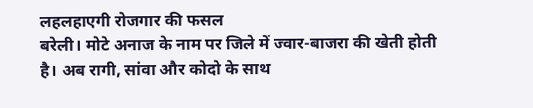लहलहाएगी रोजगार की फसल
बरेली। मोटे अनाज के नाम पर जिले में ज्वार-बाजरा की खेती होती है। अब रागी, सांवा और कोदो के साथ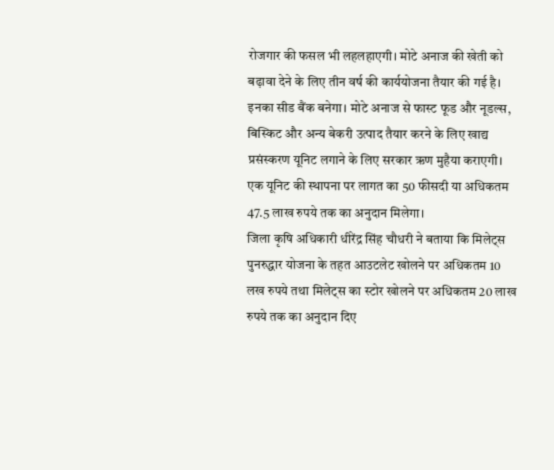रोजगार की फसल भी लहलहाएगी। मोटे अनाज की खेती को बढ़ावा देने के लिए तीन वर्ष की कार्ययोजना तैयार की गई है। इनका सीड बैंक बनेगा। मोटे अनाज से फास्ट फूड और नूडल्स, बिस्किट और अन्य बेकरी उत्पाद तैयार करने के लिए खाद्य प्रसंस्करण यूनिट लगाने के लिए सरकार ऋण मुहैया कराएगी। एक यूनिट की स्थापना पर लागत का 50 फीसदी या अधिकतम 47.5 लाख रुपये तक का अनुदान मिलेगा।
जिला कृषि अधिकारी धीरेंद्र सिंह चौधरी ने बताया कि मिलेट्स पुनरुद्धार योजना के तहत आउटलेट खोलने पर अधिकतम 10 लख रुपये तथा मिलेट्स का स्टोर खोलने पर अधिकतम 20 लाख रुपये तक का अनुदान दिए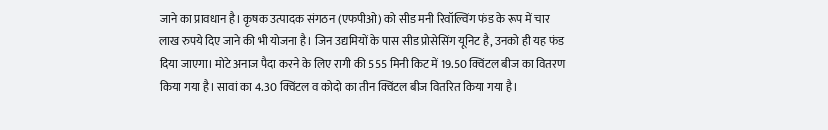जाने का प्रावधान है। कृषक उत्पादक संगठन (एफपीओ) को सीड मनी रिवॉल्विंग फंड के रूप में चार लाख रुपये दिए जाने की भी योजना है। जिन उद्यमियों के पास सीड प्रोसेसिंग यूनिट है, उनको ही यह फंड दिया जाएगा। मोटे अनाज पैदा करने के लिए रागी की 555 मिनी किट में 19.50 क्विंटल बीज का वितरण किया गया है। सावां का 4.30 क्विंटल व कोदो का तीन क्विंटल बीज वितरित किया गया है।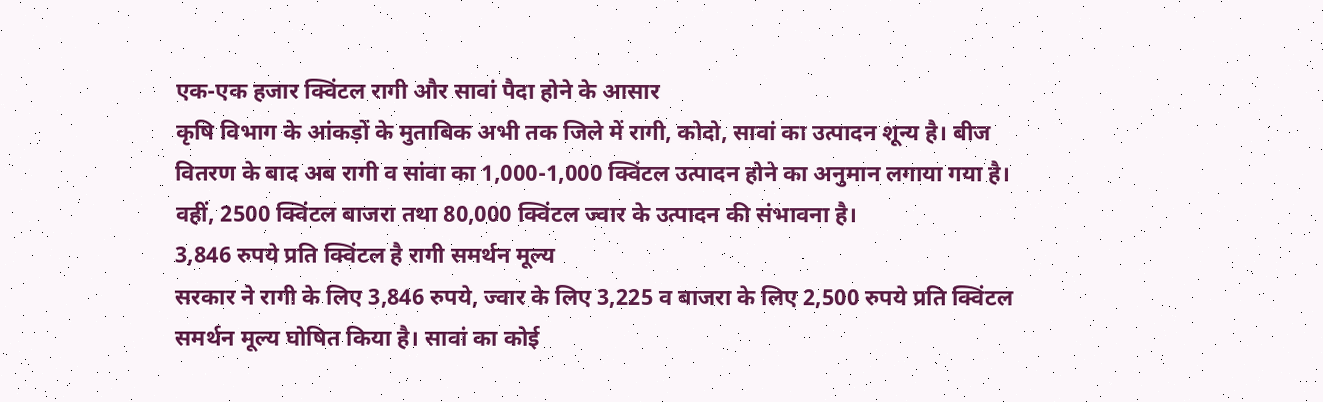एक-एक हजार क्विंटल रागी और सावां पैदा होने के आसार
कृषि विभाग के आंकड़ों के मुताबिक अभी तक जिले में रागी, कोदो, सावां का उत्पादन शून्य है। बीज वितरण के बाद अब रागी व सांवा का 1,000-1,000 क्विंटल उत्पादन होने का अनुमान लगाया गया है। वहीं, 2500 क्विंटल बाजरा तथा 80,000 क्विंटल ज्वार के उत्पादन की संभावना है।
3,846 रुपये प्रति क्विंटल है रागी समर्थन मूल्य
सरकार ने रागी के लिए 3,846 रुपये, ज्वार के लिए 3,225 व बाजरा के लिए 2,500 रुपये प्रति क्विंटल समर्थन मूल्य घोषित किया है। सावां का कोई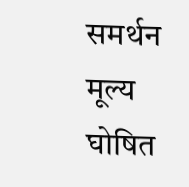समर्थन मूल्य घोषित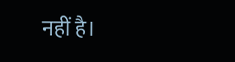नहीं है।